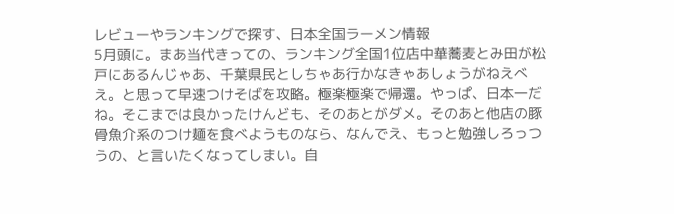レビューやランキングで探す、日本全国ラーメン情報
5月頭に。まあ当代きっての、ランキング全国1位店中華蕎麦とみ田が松戸にあるんじゃあ、千葉県民としちゃあ行かなきゃあしょうがねえべえ。と思って早速つけそばを攻略。極楽極楽で帰還。やっぱ、日本一だね。そこまでは良かったけんども、そのあとがダメ。そのあと他店の豚骨魚介系のつけ麺を食べようものなら、なんでえ、もっと勉強しろっつうの、と言いたくなってしまい。自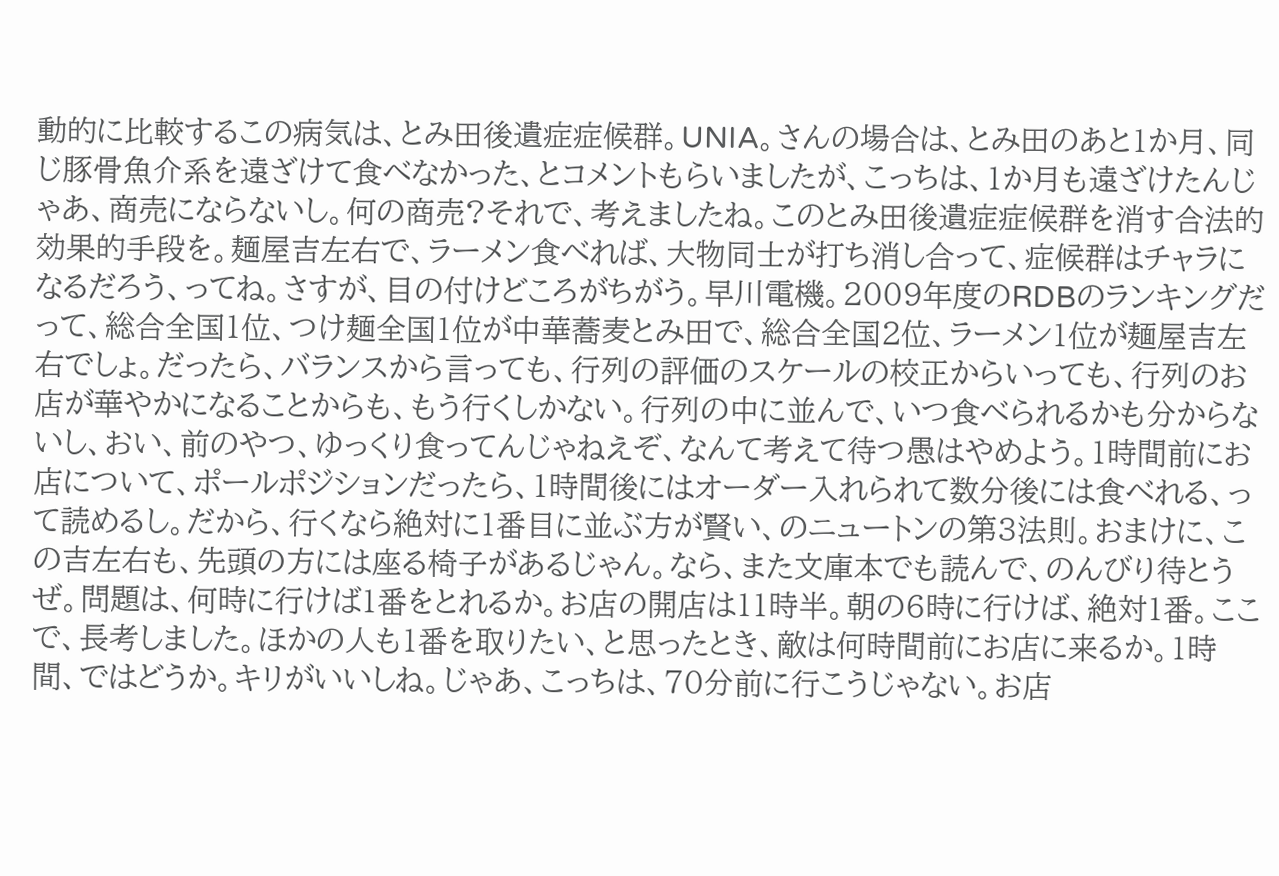動的に比較するこの病気は、とみ田後遺症症候群。UNIA。さんの場合は、とみ田のあと1か月、同じ豚骨魚介系を遠ざけて食べなかった、とコメントもらいましたが、こっちは、1か月も遠ざけたんじゃあ、商売にならないし。何の商売?それで、考えましたね。このとみ田後遺症症候群を消す合法的効果的手段を。麺屋吉左右で、ラーメン食べれば、大物同士が打ち消し合って、症候群はチャラになるだろう、ってね。さすが、目の付けどころがちがう。早川電機。2009年度のRDBのランキングだって、総合全国1位、つけ麺全国1位が中華蕎麦とみ田で、総合全国2位、ラーメン1位が麺屋吉左右でしょ。だったら、バランスから言っても、行列の評価のスケールの校正からいっても、行列のお店が華やかになることからも、もう行くしかない。行列の中に並んで、いつ食べられるかも分からないし、おい、前のやつ、ゆっくり食ってんじゃねえぞ、なんて考えて待つ愚はやめよう。1時間前にお店について、ポールポジションだったら、1時間後にはオーダー入れられて数分後には食べれる、って読めるし。だから、行くなら絶対に1番目に並ぶ方が賢い、のニュートンの第3法則。おまけに、この吉左右も、先頭の方には座る椅子があるじゃん。なら、また文庫本でも読んで、のんびり待とうぜ。問題は、何時に行けば1番をとれるか。お店の開店は11時半。朝の6時に行けば、絶対1番。ここで、長考しました。ほかの人も1番を取りたい、と思ったとき、敵は何時間前にお店に来るか。1時間、ではどうか。キリがいいしね。じゃあ、こっちは、70分前に行こうじゃない。お店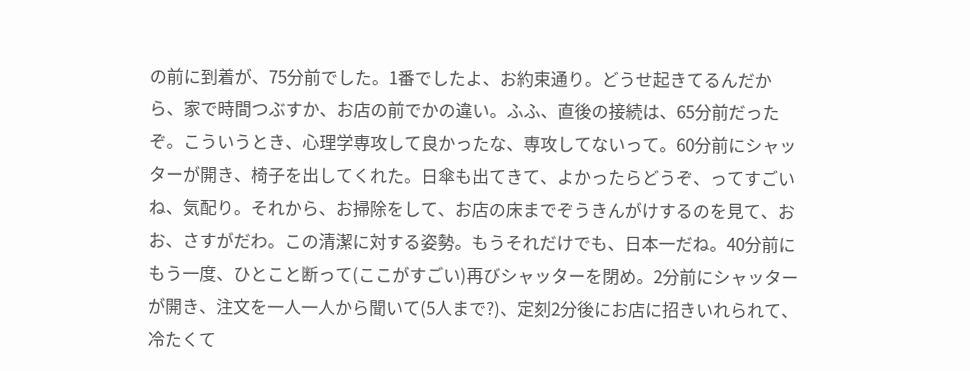の前に到着が、75分前でした。1番でしたよ、お約束通り。どうせ起きてるんだから、家で時間つぶすか、お店の前でかの違い。ふふ、直後の接続は、65分前だったぞ。こういうとき、心理学専攻して良かったな、専攻してないって。60分前にシャッターが開き、椅子を出してくれた。日傘も出てきて、よかったらどうぞ、ってすごいね、気配り。それから、お掃除をして、お店の床までぞうきんがけするのを見て、おお、さすがだわ。この清潔に対する姿勢。もうそれだけでも、日本一だね。40分前にもう一度、ひとこと断って(ここがすごい)再びシャッターを閉め。2分前にシャッターが開き、注文を一人一人から聞いて(5人まで?)、定刻2分後にお店に招きいれられて、冷たくて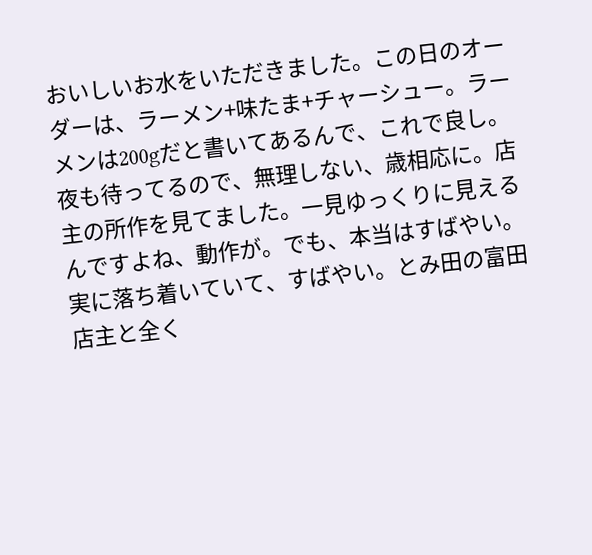おいしいお水をいただきました。この日のオーダーは、ラーメン+味たま+チャーシュー。ラーメンは200gだと書いてあるんで、これで良し。夜も待ってるので、無理しない、歳相応に。店主の所作を見てました。一見ゆっくりに見えるんですよね、動作が。でも、本当はすばやい。実に落ち着いていて、すばやい。とみ田の富田店主と全く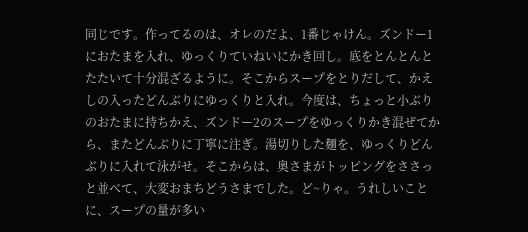同じです。作ってるのは、オレのだよ、1番じゃけん。ズンドー1におたまを入れ、ゆっくりていねいにかき回し。底をとんとんとたたいて十分混ざるように。そこからスープをとりだして、かえしの入ったどんぶりにゆっくりと入れ。今度は、ちょっと小ぶりのおたまに持ちかえ、ズンドー2のスープをゆっくりかき混ぜてから、またどんぶりに丁寧に注ぎ。湯切りした麺を、ゆっくりどんぶりに入れて泳がせ。そこからは、奥さまがトッピングをささっと並べて、大変おまちどうさまでした。ど~りゃ。うれしいことに、スープの量が多い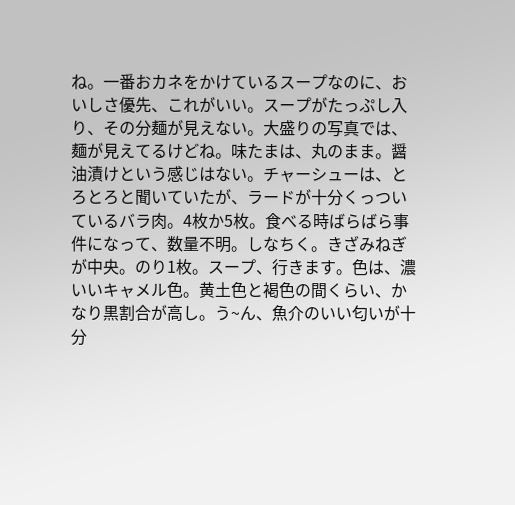ね。一番おカネをかけているスープなのに、おいしさ優先、これがいい。スープがたっぷし入り、その分麺が見えない。大盛りの写真では、麺が見えてるけどね。味たまは、丸のまま。醤油漬けという感じはない。チャーシューは、とろとろと聞いていたが、ラードが十分くっついているバラ肉。4枚か5枚。食べる時ばらばら事件になって、数量不明。しなちく。きざみねぎが中央。のり1枚。スープ、行きます。色は、濃いいキャメル色。黄土色と褐色の間くらい、かなり黒割合が高し。う~ん、魚介のいい匂いが十分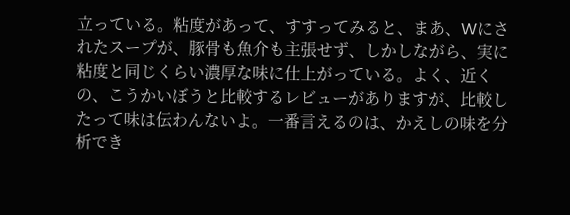立っている。粘度があって、すすってみると、まあ、Wにされたスープが、豚骨も魚介も主張せず、しかしながら、実に粘度と同じくらい濃厚な味に仕上がっている。よく、近くの、こうかいぼうと比較するレビューがありますが、比較したって味は伝わんないよ。一番言えるのは、かえしの味を分析でき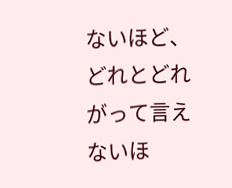ないほど、どれとどれがって言えないほ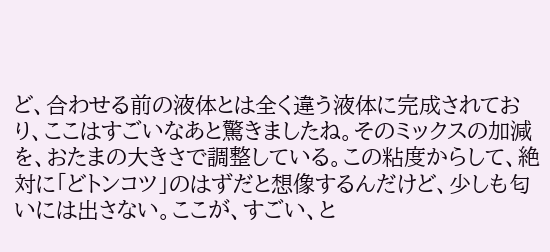ど、合わせる前の液体とは全く違う液体に完成されており、ここはすごいなあと驚きましたね。そのミックスの加減を、おたまの大きさで調整している。この粘度からして、絶対に「どトンコツ」のはずだと想像するんだけど、少しも匂いには出さない。ここが、すごい、と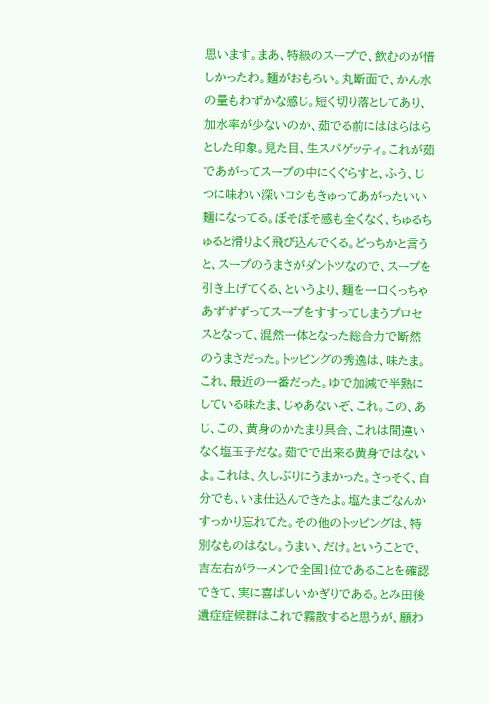思います。まあ、特級のスープで、飲むのが惜しかったわ。麺がおもろい。丸断面で、かん水の量もわずかな感じ。短く切り落としてあり、加水率が少ないのか、茹でる前にははらはらとした印象。見た目、生スパゲッティ。これが茹であがってスープの中にくぐらすと、ふう、じつに味わい深いコシもきゅってあがったいい麺になってる。ぼそぼそ感も全くなく、ちゅるちゅると滑りよく飛び込んでくる。どっちかと言うと、スープのうまさがダントツなので、スープを引き上げてくる、というより、麺を一口くっちゃあずずずってスープをすすってしまうプロセスとなって、混然一体となった総合力で断然のうまさだった。トッピングの秀逸は、味たま。これ、最近の一番だった。ゆで加減で半熟にしている味たま、じゃあないぞ、これ。この、あじ、この、黄身のかたまり具合、これは間違いなく塩玉子だな。茹でで出来る黄身ではないよ。これは、久しぶりにうまかった。さっそく、自分でも、いま仕込んできたよ。塩たまごなんかすっかり忘れてた。その他のトッピングは、特別なものはなし。うまい、だけ。ということで、吉左右がラーメンで全国1位であることを確認できて、実に喜ばしいかぎりである。とみ田後遺症症候群はこれで霧散すると思うが、願わ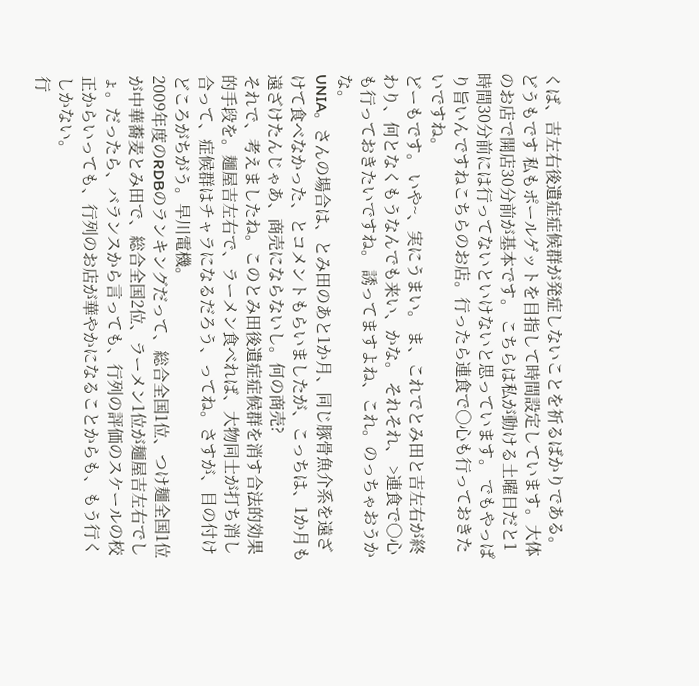くば、吉左右後遺症症候群が発症しないことを祈るばかりである。
どうもです 私もポールゲットを目指して時間設定しています。大体のお店で開店30分前が基本です。 こちらは私が動ける土曜日だと1時間30分前には行ってないといけないと思っています。 でもやっぱり旨いんですねこちらのお店。行ったら連食で○心も行っておきたいですね。
どーもです。 いや~、実にうまい。 ま、これでとみ田と吉左右が終わり、何となくもうなんでも来い、かな。 それそれ、 >連食で○心も行っておきたいですね。 誘ってますよね、これ。のっちゃおうかな。
UNIA。さんの場合は、とみ田のあと1か月、同じ豚骨魚介系を遠ざけて食べなかった、とコメントもらいましたが、こっちは、1か月も遠ざけたんじゃあ、商売にならないし。何の商売?
それで、考えましたね。このとみ田後遺症症候群を消す合法的効果的手段を。麺屋吉左右で、ラーメン食べれば、大物同士が打ち消し合って、症候群はチャラになるだろう、ってね。さすが、目の付けどころがちがう。早川電機。
2009年度のRDBのランキングだって、総合全国1位、つけ麺全国1位が中華蕎麦とみ田で、総合全国2位、ラーメン1位が麺屋吉左右でしょ。だったら、バランスから言っても、行列の評価のスケールの校正からいっても、行列のお店が華やかになることからも、もう行くしかない。
行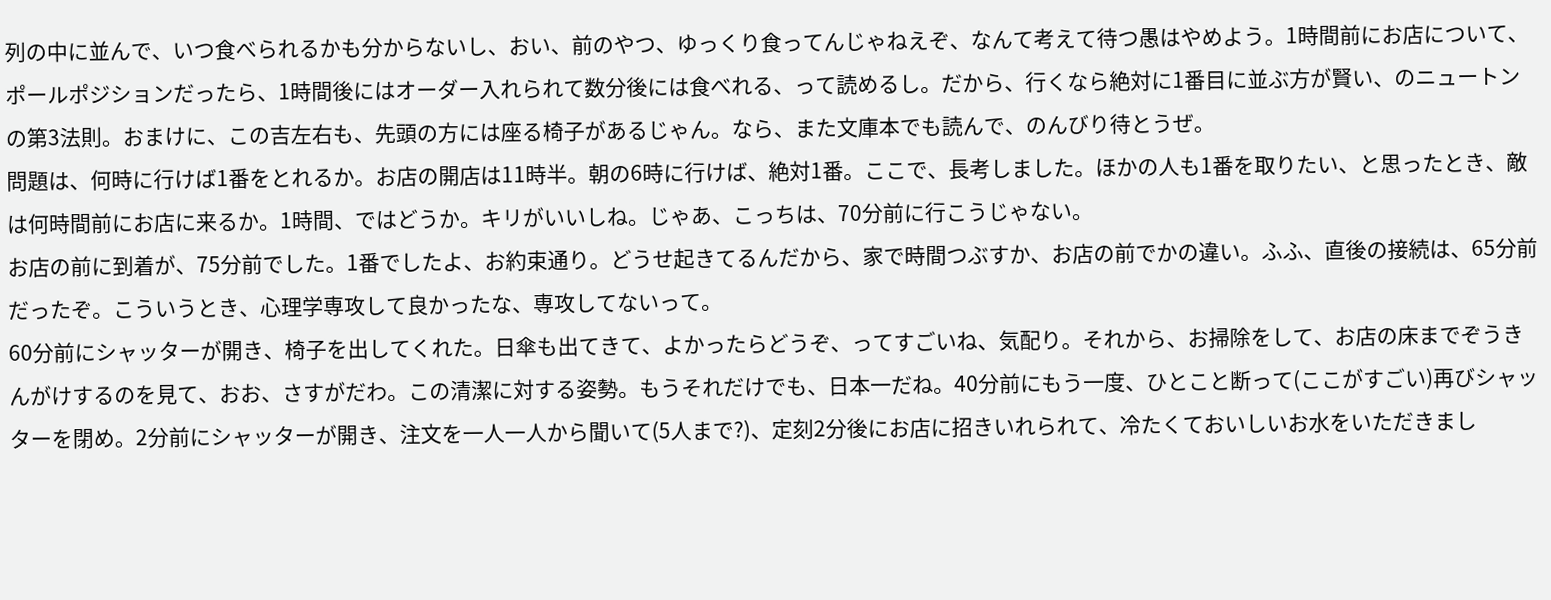列の中に並んで、いつ食べられるかも分からないし、おい、前のやつ、ゆっくり食ってんじゃねえぞ、なんて考えて待つ愚はやめよう。1時間前にお店について、ポールポジションだったら、1時間後にはオーダー入れられて数分後には食べれる、って読めるし。だから、行くなら絶対に1番目に並ぶ方が賢い、のニュートンの第3法則。おまけに、この吉左右も、先頭の方には座る椅子があるじゃん。なら、また文庫本でも読んで、のんびり待とうぜ。
問題は、何時に行けば1番をとれるか。お店の開店は11時半。朝の6時に行けば、絶対1番。ここで、長考しました。ほかの人も1番を取りたい、と思ったとき、敵は何時間前にお店に来るか。1時間、ではどうか。キリがいいしね。じゃあ、こっちは、70分前に行こうじゃない。
お店の前に到着が、75分前でした。1番でしたよ、お約束通り。どうせ起きてるんだから、家で時間つぶすか、お店の前でかの違い。ふふ、直後の接続は、65分前だったぞ。こういうとき、心理学専攻して良かったな、専攻してないって。
60分前にシャッターが開き、椅子を出してくれた。日傘も出てきて、よかったらどうぞ、ってすごいね、気配り。それから、お掃除をして、お店の床までぞうきんがけするのを見て、おお、さすがだわ。この清潔に対する姿勢。もうそれだけでも、日本一だね。40分前にもう一度、ひとこと断って(ここがすごい)再びシャッターを閉め。2分前にシャッターが開き、注文を一人一人から聞いて(5人まで?)、定刻2分後にお店に招きいれられて、冷たくておいしいお水をいただきまし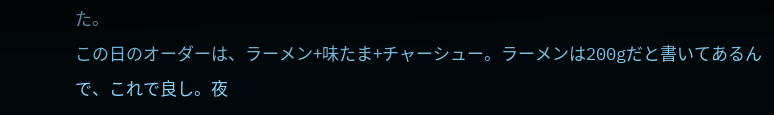た。
この日のオーダーは、ラーメン+味たま+チャーシュー。ラーメンは200gだと書いてあるんで、これで良し。夜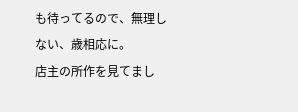も待ってるので、無理しない、歳相応に。
店主の所作を見てまし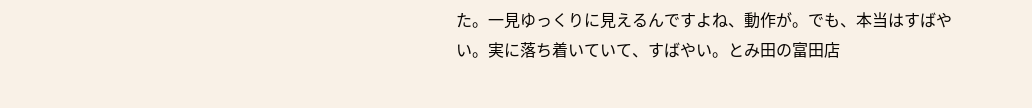た。一見ゆっくりに見えるんですよね、動作が。でも、本当はすばやい。実に落ち着いていて、すばやい。とみ田の富田店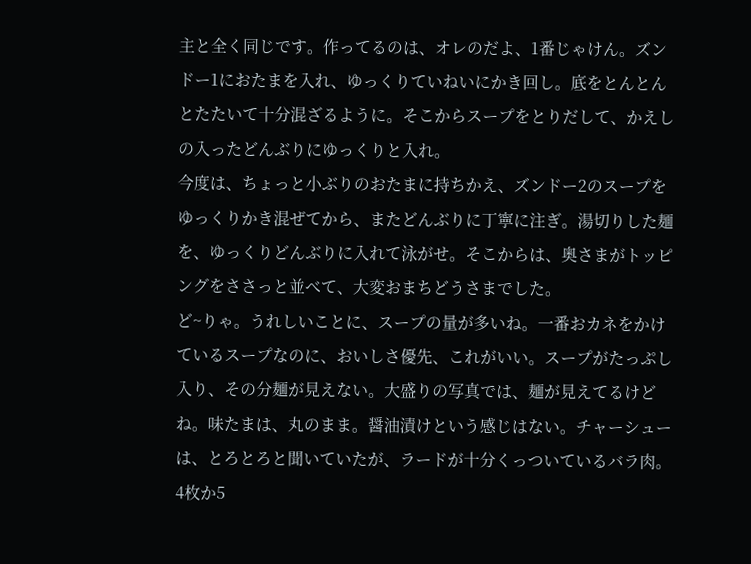主と全く同じです。作ってるのは、オレのだよ、1番じゃけん。ズンドー1におたまを入れ、ゆっくりていねいにかき回し。底をとんとんとたたいて十分混ざるように。そこからスープをとりだして、かえしの入ったどんぶりにゆっくりと入れ。
今度は、ちょっと小ぶりのおたまに持ちかえ、ズンドー2のスープをゆっくりかき混ぜてから、またどんぶりに丁寧に注ぎ。湯切りした麺を、ゆっくりどんぶりに入れて泳がせ。そこからは、奥さまがトッピングをささっと並べて、大変おまちどうさまでした。
ど~りゃ。うれしいことに、スープの量が多いね。一番おカネをかけているスープなのに、おいしさ優先、これがいい。スープがたっぷし入り、その分麺が見えない。大盛りの写真では、麺が見えてるけどね。味たまは、丸のまま。醤油漬けという感じはない。チャーシューは、とろとろと聞いていたが、ラードが十分くっついているバラ肉。4枚か5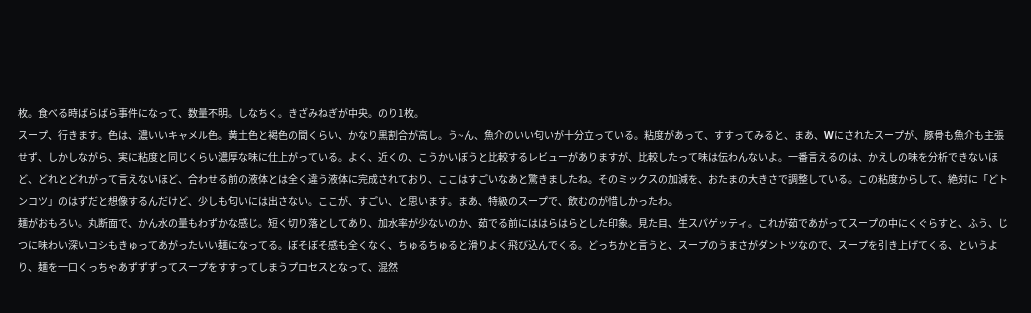枚。食べる時ばらばら事件になって、数量不明。しなちく。きざみねぎが中央。のり1枚。
スープ、行きます。色は、濃いいキャメル色。黄土色と褐色の間くらい、かなり黒割合が高し。う~ん、魚介のいい匂いが十分立っている。粘度があって、すすってみると、まあ、Wにされたスープが、豚骨も魚介も主張せず、しかしながら、実に粘度と同じくらい濃厚な味に仕上がっている。よく、近くの、こうかいぼうと比較するレビューがありますが、比較したって味は伝わんないよ。一番言えるのは、かえしの味を分析できないほど、どれとどれがって言えないほど、合わせる前の液体とは全く違う液体に完成されており、ここはすごいなあと驚きましたね。そのミックスの加減を、おたまの大きさで調整している。この粘度からして、絶対に「どトンコツ」のはずだと想像するんだけど、少しも匂いには出さない。ここが、すごい、と思います。まあ、特級のスープで、飲むのが惜しかったわ。
麺がおもろい。丸断面で、かん水の量もわずかな感じ。短く切り落としてあり、加水率が少ないのか、茹でる前にははらはらとした印象。見た目、生スパゲッティ。これが茹であがってスープの中にくぐらすと、ふう、じつに味わい深いコシもきゅってあがったいい麺になってる。ぼそぼそ感も全くなく、ちゅるちゅると滑りよく飛び込んでくる。どっちかと言うと、スープのうまさがダントツなので、スープを引き上げてくる、というより、麺を一口くっちゃあずずずってスープをすすってしまうプロセスとなって、混然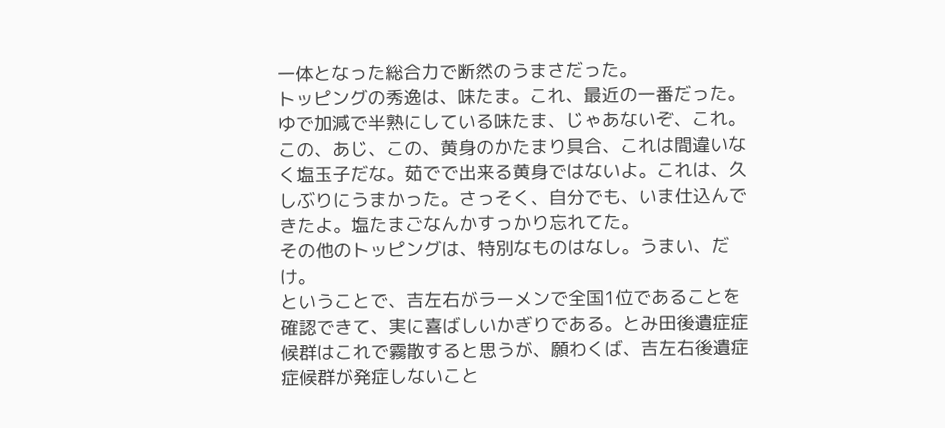一体となった総合力で断然のうまさだった。
トッピングの秀逸は、味たま。これ、最近の一番だった。ゆで加減で半熟にしている味たま、じゃあないぞ、これ。この、あじ、この、黄身のかたまり具合、これは間違いなく塩玉子だな。茹でで出来る黄身ではないよ。これは、久しぶりにうまかった。さっそく、自分でも、いま仕込んできたよ。塩たまごなんかすっかり忘れてた。
その他のトッピングは、特別なものはなし。うまい、だけ。
ということで、吉左右がラーメンで全国1位であることを確認できて、実に喜ばしいかぎりである。とみ田後遺症症候群はこれで霧散すると思うが、願わくば、吉左右後遺症症候群が発症しないこと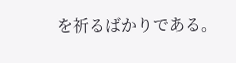を祈るばかりである。